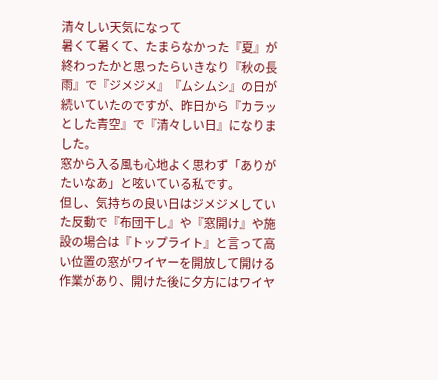清々しい天気になって
暑くて暑くて、たまらなかった『夏』が終わったかと思ったらいきなり『秋の長雨』で『ジメジメ』『ムシムシ』の日が続いていたのですが、昨日から『カラッとした青空』で『清々しい日』になりました。
窓から入る風も心地よく思わず「ありがたいなあ」と呟いている私です。
但し、気持ちの良い日はジメジメしていた反動で『布団干し』や『窓開け』や施設の場合は『トップライト』と言って高い位置の窓がワイヤーを開放して開ける作業があり、開けた後に夕方にはワイヤ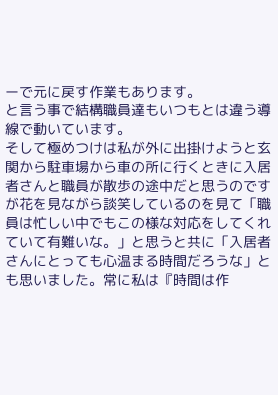ーで元に戻す作業もあります。
と言う事で結構職員達もいつもとは違う導線で動いています。
そして極めつけは私が外に出掛けようと玄関から駐車場から車の所に行くときに入居者さんと職員が散歩の途中だと思うのですが花を見ながら談笑しているのを見て「職員は忙しい中でもこの様な対応をしてくれていて有難いな。」と思うと共に「入居者さんにとっても心温まる時間だろうな」とも思いました。常に私は『時間は作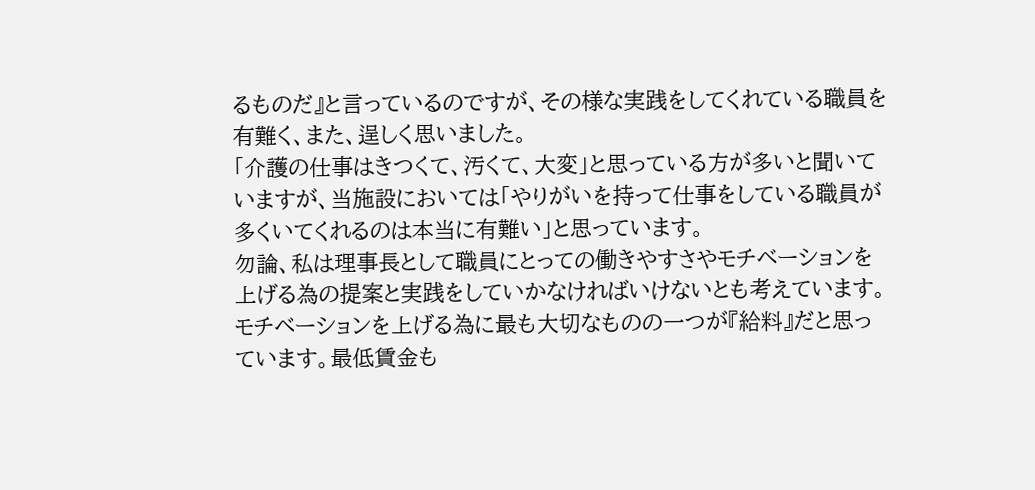るものだ』と言っているのですが、その様な実践をしてくれている職員を有難く、また、逞しく思いました。
「介護の仕事はきつくて、汚くて、大変」と思っている方が多いと聞いていますが、当施設においては「やりがいを持って仕事をしている職員が多くいてくれるのは本当に有難い」と思っています。
勿論、私は理事長として職員にとっての働きやすさやモチベーションを上げる為の提案と実践をしていかなければいけないとも考えています。
モチベーションを上げる為に最も大切なものの一つが『給料』だと思っています。最低賃金も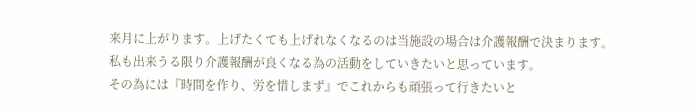来月に上がります。上げたくても上げれなくなるのは当施設の場合は介護報酬で決まります。
私も出来うる限り介護報酬が良くなる為の活動をしていきたいと思っています。
その為には『時間を作り、労を惜しまず』でこれからも頑張って行きたいと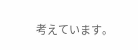考えています。